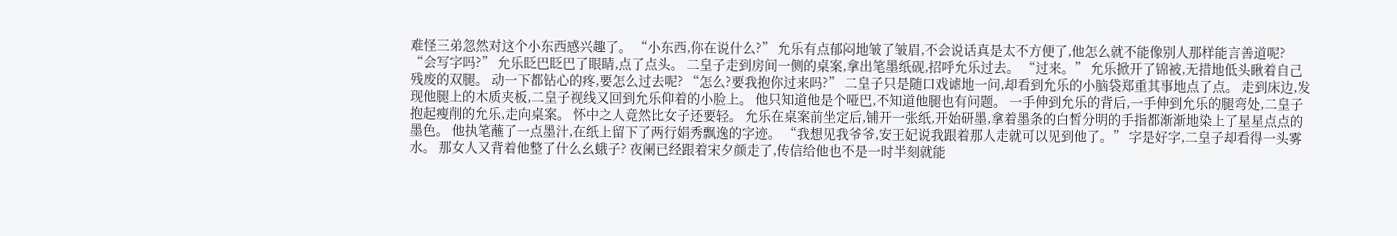难怪三弟忽然对这个小东西感兴趣了。 “小东西,你在说什么?” 允乐有点郁闷地皱了皱眉,不会说话真是太不方便了,他怎么就不能像别人那样能言善道呢? “会写字吗?” 允乐眨巴眨巴了眼睛,点了点头。 二皇子走到房间一侧的桌案,拿出笔墨纸砚,招呼允乐过去。 “过来。” 允乐掀开了锦被,无措地低头瞅着自己残废的双腿。 动一下都钻心的疼,要怎么过去呢? “怎么?要我抱你过来吗?” 二皇子只是随口戏谑地一问,却看到允乐的小脑袋郑重其事地点了点。 走到床边,发现他腿上的木质夹板,二皇子视线又回到允乐仰着的小脸上。 他只知道他是个哑巴,不知道他腿也有问题。 一手伸到允乐的背后,一手伸到允乐的腿弯处,二皇子抱起瘦削的允乐,走向桌案。 怀中之人竟然比女子还要轻。 允乐在桌案前坐定后,铺开一张纸,开始研墨,拿着墨条的白皙分明的手指都渐渐地染上了星星点点的墨色。 他执笔蘸了一点墨汁,在纸上留下了两行娟秀飘逸的字迹。 “我想见我爷爷,安王妃说我跟着那人走就可以见到他了。” 字是好字,二皇子却看得一头雾水。 那女人又背着他整了什么幺蛾子? 夜阑已经跟着宋夕颜走了,传信给他也不是一时半刻就能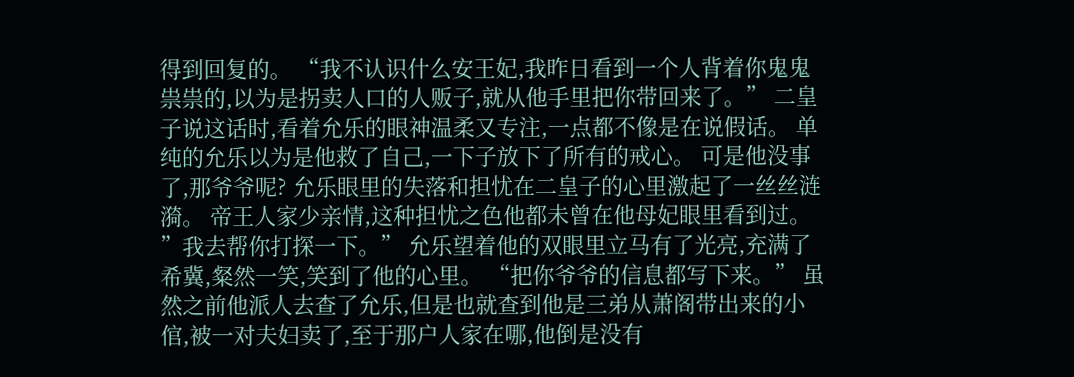得到回复的。 “我不认识什么安王妃,我昨日看到一个人背着你鬼鬼祟祟的,以为是拐卖人口的人贩子,就从他手里把你带回来了。” 二皇子说这话时,看着允乐的眼神温柔又专注,一点都不像是在说假话。 单纯的允乐以为是他救了自己,一下子放下了所有的戒心。 可是他没事了,那爷爷呢? 允乐眼里的失落和担忧在二皇子的心里激起了一丝丝涟漪。 帝王人家少亲情,这种担忧之色他都未曾在他母妃眼里看到过。 ”我去帮你打探一下。” 允乐望着他的双眼里立马有了光亮,充满了希冀,粲然一笑,笑到了他的心里。 “把你爷爷的信息都写下来。” 虽然之前他派人去查了允乐,但是也就查到他是三弟从萧阁带出来的小倌,被一对夫妇卖了,至于那户人家在哪,他倒是没有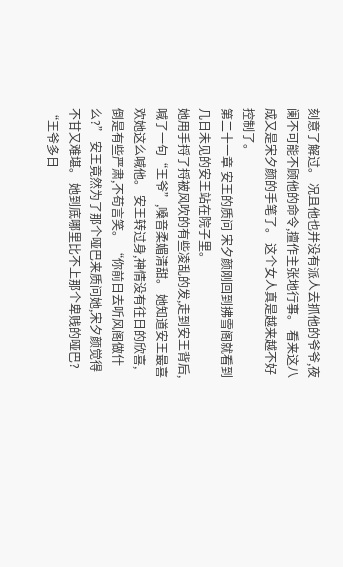刻意了解过。 况且他也并没有派人去抓他的爷爷,夜阑不可能不顾他的命令,擅作主张地行事。 看来这八成又是宋夕颜的手笔了。 这个女人真是越来越不好控制了。
第二十一章 安王的质问 宋夕颜刚回到拂雪阁就看到几日未见的安王站在院子里。
她用手捋了捋被风吹的有些凌乱的发,走到安王背后,喊了一句“王爷”,嗓音柔媚清甜。 她知道安王最喜欢她这么喊他。 安王转过身,神情没有往日的欣喜,倒是有些严肃,不苟言笑。 “你前日去听风阁做什么?” 安王竟然为了那个哑巴来质问她,宋夕颜觉得不甘又难堪。 她到底哪里比不上那个卑贱的哑巴? “王爷多日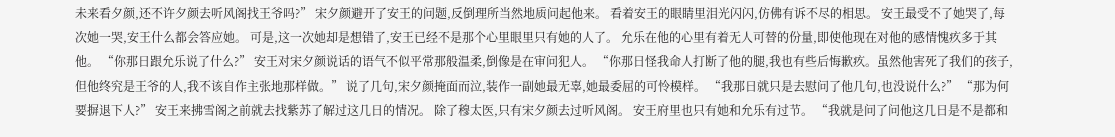未来看夕颜,还不许夕颜去听风阁找王爷吗?” 宋夕颜避开了安王的问题,反倒理所当然地质问起他来。 看着安王的眼睛里泪光闪闪,仿佛有诉不尽的相思。 安王最受不了她哭了,每次她一哭,安王什么都会答应她。 可是,这一次她却是想错了,安王已经不是那个心里眼里只有她的人了。 允乐在他的心里有着无人可替的份量,即使他现在对他的感情愧疚多于其他。 “你那日跟允乐说了什么?” 安王对宋夕颜说话的语气不似平常那般温柔,倒像是在审问犯人。 “你那日怪我命人打断了他的腿,我也有些后悔歉疚。虽然他害死了我们的孩子,但他终究是王爷的人,我不该自作主张地那样做。” 说了几句,宋夕颜掩面而泣,装作一副她最无辜,她最委屈的可怜模样。 “我那日就只是去慰问了他几句,也没说什么?” “那为何要摒退下人?” 安王来拂雪阁之前就去找紫苏了解过这几日的情况。 除了穆太医,只有宋夕颜去过听风阁。 安王府里也只有她和允乐有过节。 “我就是问了问他这几日是不是都和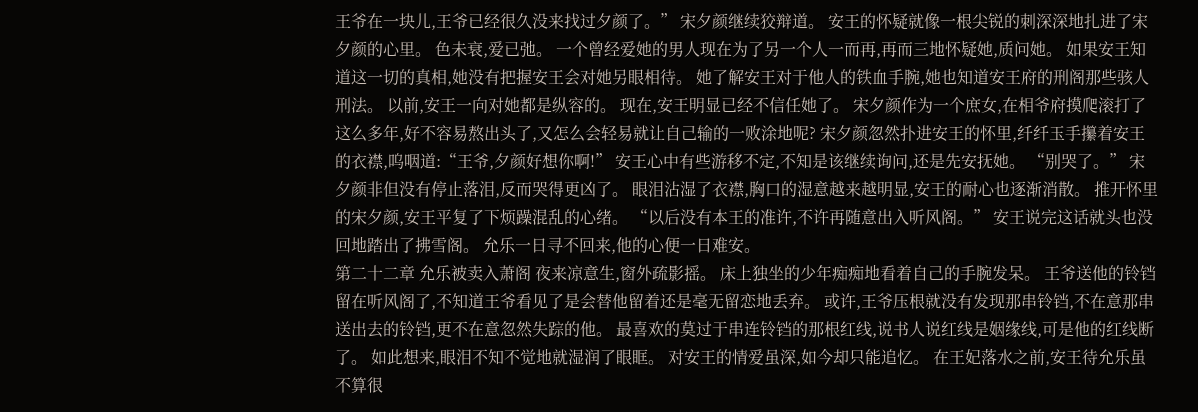王爷在一块儿,王爷已经很久没来找过夕颜了。” 宋夕颜继续狡辩道。 安王的怀疑就像一根尖锐的刺深深地扎进了宋夕颜的心里。 色未衰,爱已弛。 一个曾经爱她的男人现在为了另一个人一而再,再而三地怀疑她,质问她。 如果安王知道这一切的真相,她没有把握安王会对她另眼相待。 她了解安王对于他人的铁血手腕,她也知道安王府的刑阁那些骇人刑法。 以前,安王一向对她都是纵容的。 现在,安王明显已经不信任她了。 宋夕颜作为一个庶女,在相爷府摸爬滚打了这么多年,好不容易熬出头了,又怎么会轻易就让自己输的一败涂地呢? 宋夕颜忽然扑进安王的怀里,纤纤玉手攥着安王的衣襟,呜咽道:“王爷,夕颜好想你啊!” 安王心中有些游移不定,不知是该继续询问,还是先安抚她。 “别哭了。” 宋夕颜非但没有停止落泪,反而哭得更凶了。 眼泪沾湿了衣襟,胸口的湿意越来越明显,安王的耐心也逐渐消散。 推开怀里的宋夕颜,安王平复了下烦躁混乱的心绪。 “以后没有本王的准许,不许再随意出入听风阁。” 安王说完这话就头也没回地踏出了拂雪阁。 允乐一日寻不回来,他的心便一日难安。
第二十二章 允乐被卖入萧阁 夜来凉意生,窗外疏影摇。 床上独坐的少年痴痴地看着自己的手腕发呆。 王爷送他的铃铛留在听风阁了,不知道王爷看见了是会替他留着还是毫无留恋地丢弃。 或许,王爷压根就没有发现那串铃铛,不在意那串送出去的铃铛,更不在意忽然失踪的他。 最喜欢的莫过于串连铃铛的那根红线,说书人说红线是姻缘线,可是他的红线断了。 如此想来,眼泪不知不觉地就湿润了眼眶。 对安王的情爱虽深,如今却只能追忆。 在王妃落水之前,安王待允乐虽不算很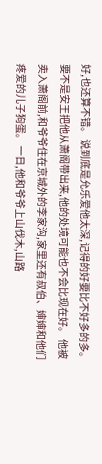好,也还算不错。 说到底是允乐爱他太深,记得的好要比不好多的多。 要不是安王把他从萧阁带出来,他的处境可能也不会比现在好。 他被卖入萧阁前,和爷爷住在京城外的李家沟,家里还有叔伯、婶婶和他们疼爱的儿子狗蛋。 一日,他和爷爷上山伐木,山路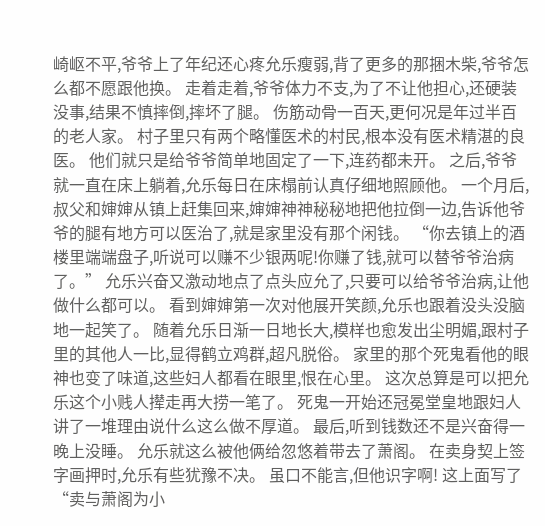崎岖不平,爷爷上了年纪还心疼允乐瘦弱,背了更多的那捆木柴,爷爷怎么都不愿跟他换。 走着走着,爷爷体力不支,为了不让他担心,还硬装没事,结果不慎摔倒,摔坏了腿。 伤筋动骨一百天,更何况是年过半百的老人家。 村子里只有两个略懂医术的村民,根本没有医术精湛的良医。 他们就只是给爷爷简单地固定了一下,连药都未开。 之后,爷爷就一直在床上躺着,允乐每日在床榻前认真仔细地照顾他。 一个月后,叔父和婶婶从镇上赶集回来,婶婶神神秘秘地把他拉倒一边,告诉他爷爷的腿有地方可以医治了,就是家里没有那个闲钱。 “你去镇上的酒楼里端端盘子,听说可以赚不少银两呢!你赚了钱,就可以替爷爷治病了。” 允乐兴奋又激动地点了点头应允了,只要可以给爷爷治病,让他做什么都可以。 看到婶婶第一次对他展开笑颜,允乐也跟着没头没脑地一起笑了。 随着允乐日渐一日地长大,模样也愈发出尘明媚,跟村子里的其他人一比,显得鹤立鸡群,超凡脱俗。 家里的那个死鬼看他的眼神也变了味道,这些妇人都看在眼里,恨在心里。 这次总算是可以把允乐这个小贱人撵走再大捞一笔了。 死鬼一开始还冠冕堂皇地跟妇人讲了一堆理由说什么这么做不厚道。 最后,听到钱数还不是兴奋得一晚上没睡。 允乐就这么被他俩给忽悠着带去了萧阁。 在卖身契上签字画押时,允乐有些犹豫不决。 虽口不能言,但他识字啊! 这上面写了“卖与萧阁为小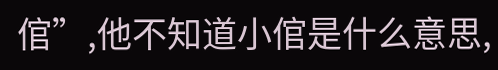倌”,他不知道小倌是什么意思,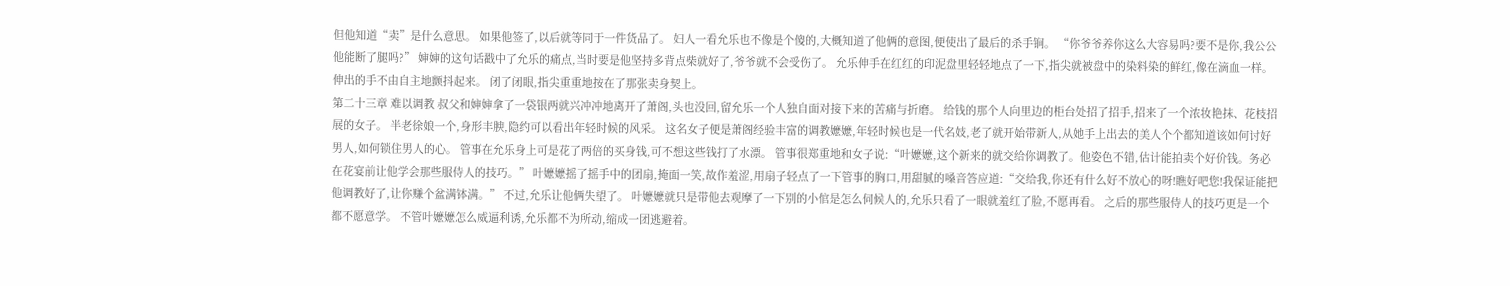但他知道“卖”是什么意思。 如果他签了,以后就等同于一件货品了。 妇人一看允乐也不像是个傻的,大概知道了他俩的意图,便使出了最后的杀手锏。 “你爷爷养你这么大容易吗?要不是你,我公公他能断了腿吗?” 婶婶的这句话戳中了允乐的痛点,当时要是他坚持多背点柴就好了,爷爷就不会受伤了。 允乐伸手在红红的印泥盘里轻轻地点了一下,指尖就被盘中的染料染的鲜红,像在滴血一样。 伸出的手不由自主地颤抖起来。 闭了闭眼,指尖重重地按在了那张卖身契上。
第二十三章 难以调教 叔父和婶婶拿了一袋银两就兴冲冲地离开了萧阁,头也没回,留允乐一个人独自面对接下来的苦痛与折磨。 给钱的那个人向里边的柜台处招了招手,招来了一个浓妆艳抹、花枝招展的女子。 半老徐娘一个,身形丰腴,隐约可以看出年轻时候的风采。 这名女子便是萧阁经验丰富的调教嬷嬷,年轻时候也是一代名妓,老了就开始带新人,从她手上出去的美人个个都知道该如何讨好男人,如何锁住男人的心。 管事在允乐身上可是花了两倍的买身钱,可不想这些钱打了水漂。 管事很郑重地和女子说:“叶嬷嬷,这个新来的就交给你调教了。他姿色不错,估计能拍卖个好价钱。务必在花宴前让他学会那些服侍人的技巧。” 叶嬷嬷摇了摇手中的团扇,掩面一笑,故作羞涩,用扇子轻点了一下管事的胸口,用甜腻的嗓音答应道:“交给我,你还有什么好不放心的呀!瞧好吧您!我保证能把他调教好了,让你赚个盆满钵满。” 不过,允乐让他俩失望了。 叶嬷嬷就只是带他去观摩了一下别的小倌是怎么伺候人的,允乐只看了一眼就羞红了脸,不愿再看。 之后的那些服侍人的技巧更是一个都不愿意学。 不管叶嬷嬷怎么威逼利诱,允乐都不为所动,缩成一团逃避着。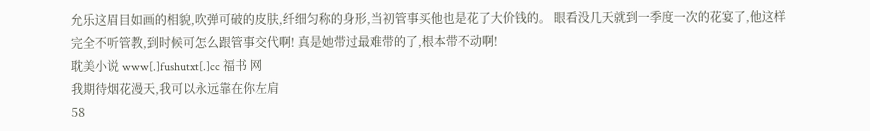允乐这眉目如画的相貌,吹弹可破的皮肤,纤细匀称的身形,当初管事买他也是花了大价钱的。 眼看没几天就到一季度一次的花宴了,他这样完全不听管教,到时候可怎么跟管事交代啊! 真是她带过最难带的了,根本带不动啊!
耽美小说 www[.]fushutxt[.]cc 福书 网
我期待烟花漫天,我可以永远靠在你左肩
58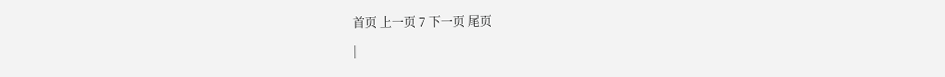首页 上一页 7 下一页 尾页
|